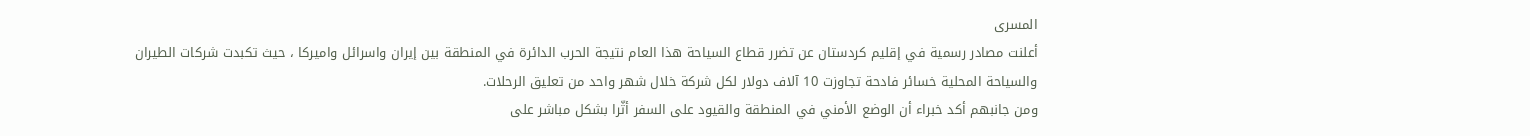المسرى
أعلنت مصادر رسمية في إقليم كردستان عن تضرر قطاع السياحة هذا العام نتيجة الحرب الدائرة في المنطقة بين إيران واسرائل واميركا ، حيث تكبدت شركات الطيران والسياحة المحلية خسائر فادحة تجاوزت 10 آلاف دولار لكل شركة خلال شهر واحد من تعليق الرحلات.
ومن جانبهم أكد خبراء أن الوضع الأمني في المنطقة والقيود على السفر أثّرا بشكل مباشر على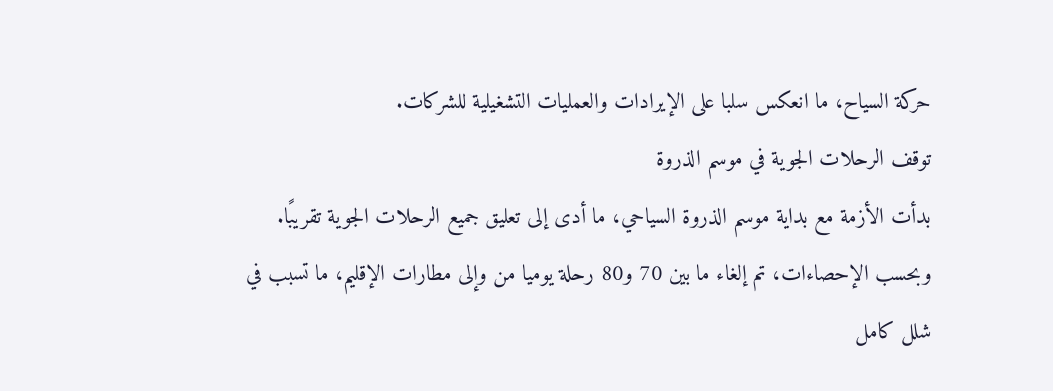حركة السياح، ما انعكس سلبا على الإيرادات والعمليات التشغيلية للشركات.
توقف الرحلات الجوية في موسم الذروة
بدأت الأزمة مع بداية موسم الذروة السياحي، ما أدى إلى تعليق جميع الرحلات الجوية تقريبًا. وبحسب الإحصاءات، تم إلغاء ما بين 70 و80 رحلة يوميا من وإلى مطارات الإقليم، ما تسبب في شلل كامل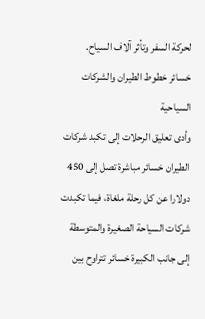لحركة السفر وتأثر آلاف السياح.
خسائر خطوط الطيران والشركات السياحية
وأدى تعليق الرحلات إلى تكبد شركات الطيران خسائر مباشرة تصل إلى 450 دولارا عن كل رحلة ملغاة، فيما تكبدت شركات السياحة الصغيرة والمتوسطة إلى جانب الكبيرة خسائر تتراوح بين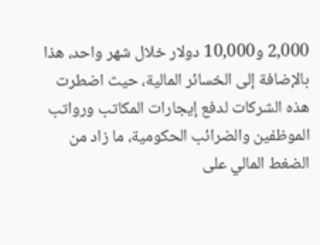2,000 و10,000 دولار خلال شهر واحد، هذا بالإضافة إلى الخسائر المالية، حيث اضطرت هذه الشركات لدفع إيجارات المكاتب ورواتب الموظفين والضرائب الحكومية، ما زاد من الضغط المالي على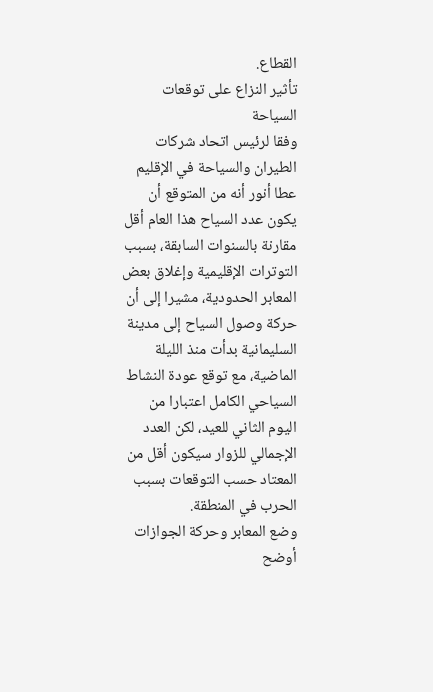القطاع.
تأثير النزاع على توقعات السياحة
وفقا لرئيس اتحاد شركات الطيران والسياحة في الإقليم عطا أنور أنه من المتوقع أن يكون عدد السياح هذا العام أقل مقارنة بالسنوات السابقة، بسبب التوترات الإقليمية وإغلاق بعض المعابر الحدودية، مشيرا إلى أن حركة وصول السياح إلى مدينة السليمانية بدأت منذ الليلة الماضية، مع توقع عودة النشاط السياحي الكامل اعتبارا من اليوم الثاني للعيد، لكن العدد الإجمالي للزوار سيكون أقل من المعتاد حسب التوقعات بسبب الحرب في المنطقة.
وضع المعابر وحركة الجوازات
أوضح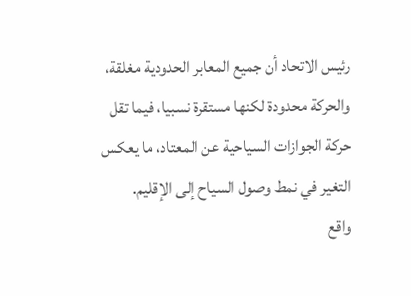رئيس الاتحاد أن جميع المعابر الحدودية مغلقة، والحركة محدودة لكنها مستقرة نسبيا، فيما تقل حركة الجوازات السياحية عن المعتاد، ما يعكس التغير في نمط وصول السياح إلى الإقليم.
واقع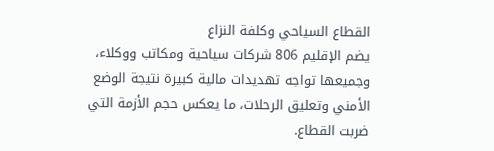القطاع السياحي وكلفة النزاع
يضم الإقليم 806 شركات سياحية ومكاتب ووكلاء، وجميعها تواجه تهديدات مالية كبيرة نتيجة الوضع الأمني وتعليق الرحلات، ما يعكس حجم الأزمة التي ضربت القطاع.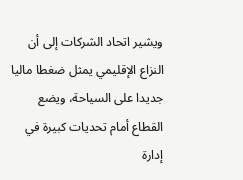ويشير اتحاد الشركات إلى أن النزاع الإقليمي يمثل ضغطا ماليا جديدا على السياحة، ويضع القطاع أمام تحديات كبيرة في إدارة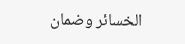الخسائر وضمان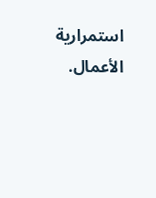استمرارية الأعمال.